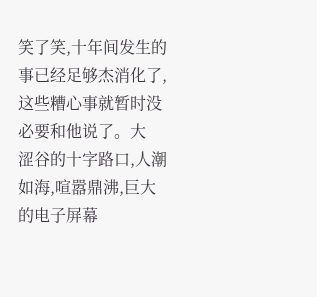笑了笑,十年间发生的事已经足够杰消化了,这些糟心事就暂时没必要和他说了。大
涩谷的十字路口,人潮如海,喧嚣鼎沸,巨大的电子屏幕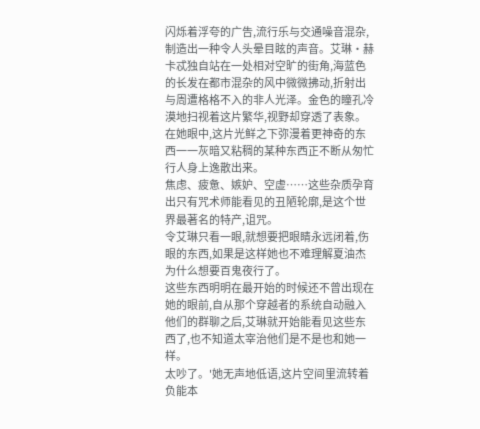闪烁着浮夸的广告,流行乐与交通噪音混杂,制造出一种令人头晕目眩的声音。艾琳·赫卡忒独自站在一处相对空旷的街角,海蓝色的长发在都市混杂的风中微微拂动,折射出与周遭格格不入的非人光泽。金色的瞳孔冷漠地扫视着这片繁华,视野却穿透了表象。在她眼中,这片光鲜之下弥漫着更神奇的东西一一灰暗又粘稠的某种东西正不断从匆忙行人身上逸散出来。
焦虑、疲惫、嫉妒、空虚……这些杂质孕育出只有咒术师能看见的丑陋轮廓,是这个世界最著名的特产,诅咒。
令艾琳只看一眼,就想要把眼睛永远闭着,伤眼的东西,如果是这样她也不难理解夏油杰为什么想要百鬼夜行了。
这些东西明明在最开始的时候还不曾出现在她的眼前,自从那个穿越者的系统自动融入他们的群聊之后,艾琳就开始能看见这些东西了,也不知道太宰治他们是不是也和她一样。
太吵了。'她无声地低语,这片空间里流转着负能本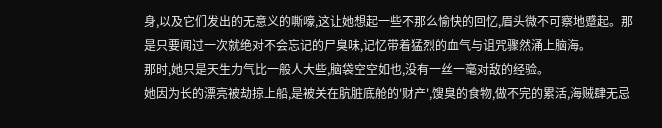身,以及它们发出的无意义的嘶嚎,这让她想起一些不那么愉快的回忆,眉头微不可察地蹙起。那是只要闻过一次就绝对不会忘记的尸臭味,记忆带着猛烈的血气与诅咒骤然涌上脑海。
那时,她只是天生力气比一般人大些,脑袋空空如也,没有一丝一毫对敌的经验。
她因为长的漂亮被劫掠上船,是被关在肮脏底舱的'财产',馊臭的食物,做不完的累活,海贼肆无忌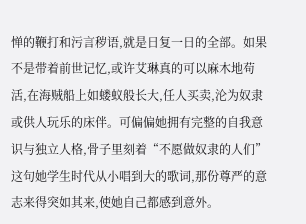惮的鞭打和污言秽语,就是日复一日的全部。如果不是带着前世记忆,或许艾琳真的可以麻木地苟活,在海贼船上如蝼蚁般长大,任人买卖,沦为奴隶或供人玩乐的床伴。可偏偏她拥有完整的自我意识与独立人格,骨子里刻着“不愿做奴隶的人们”这句她学生时代从小唱到大的歌词,那份尊严的意志来得突如其来,使她自己都感到意外。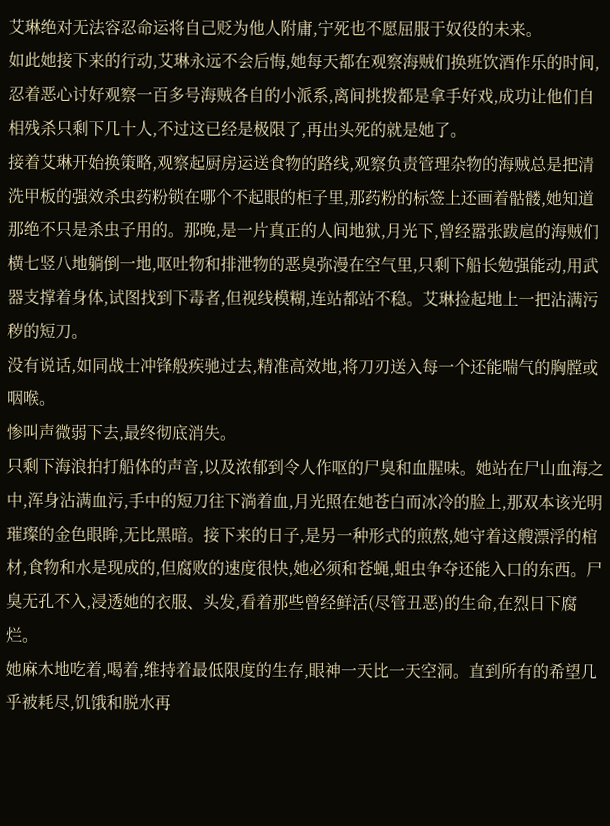艾琳绝对无法容忍命运将自己贬为他人附庸,宁死也不愿屈服于奴役的未来。
如此她接下来的行动,艾琳永远不会后悔,她每天都在观察海贼们换班饮酒作乐的时间,忍着恶心讨好观察一百多号海贼各自的小派系,离间挑拨都是拿手好戏,成功让他们自相残杀只剩下几十人,不过这已经是极限了,再出头死的就是她了。
接着艾琳开始换策略,观察起厨房运送食物的路线,观察负责管理杂物的海贼总是把清洗甲板的强效杀虫药粉锁在哪个不起眼的柜子里,那药粉的标签上还画着骷髅,她知道那绝不只是杀虫子用的。那晚,是一片真正的人间地狱,月光下,曾经嚣张跋扈的海贼们横七竖八地躺倒一地,呕吐物和排泄物的恶臭弥漫在空气里,只剩下船长勉强能动,用武器支撑着身体,试图找到下毒者,但视线模糊,连站都站不稳。艾琳捡起地上一把沾满污秽的短刀。
没有说话,如同战士冲锋般疾驰过去,精准高效地,将刀刃送入每一个还能喘气的胸膛或咽喉。
惨叫声微弱下去,最终彻底消失。
只剩下海浪拍打船体的声音,以及浓郁到令人作呕的尸臭和血腥味。她站在尸山血海之中,浑身沾满血污,手中的短刀往下淌着血,月光照在她苍白而冰冷的脸上,那双本该光明璀璨的金色眼眸,无比黑暗。接下来的日子,是另一种形式的煎熬,她守着这艘漂浮的棺材,食物和水是现成的,但腐败的速度很快,她必须和苍蝇,蛆虫争夺还能入口的东西。尸臭无孔不入,浸透她的衣服、头发,看着那些曾经鲜活(尽管丑恶)的生命,在烈日下腐烂。
她麻木地吃着,喝着,维持着最低限度的生存,眼神一天比一天空洞。直到所有的希望几乎被耗尽,饥饿和脱水再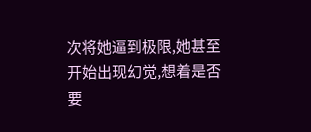次将她逼到极限,她甚至开始出现幻觉,想着是否要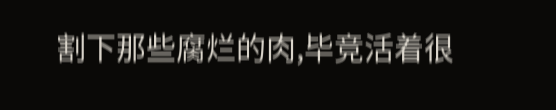割下那些腐烂的肉,毕竞活着很